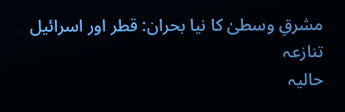مشرقِ وسطیٰ کا نیا بحران: قطر اور اسرائیل تنازعہ
حالیہ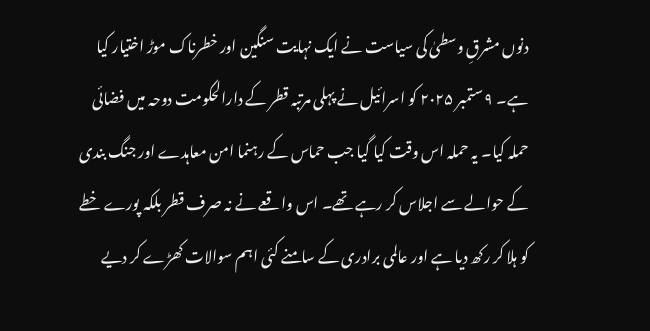دنوں مشرقِ وسطیٰ کی سیاست نے ایک نہایت سنگین اور خطرناک موڑ اختیار کیا ہے۔ ۹ ستمبر ۲۰۲۵ کو اسرائیل نے پہلی مرتبہ قطر کے دارالحکومت دوحہ میں فضائی حملہ کیا۔ یہ حملہ اس وقت کیا گیا جب حماس کے رہنما امن معاہدے اور جنگ بندی کے حوالے سے اجلاس کر رہے تھے۔ اس واقعے نے نہ صرف قطر بلکہ پورے خطے کو ہلا کر رکھ دیا ہے اور عالمی برادری کے سامنے کئی اہم سوالات کھڑے کر دیے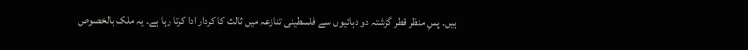ہیں۔ پسِ منظر قطر گزشتہ دو دہائیوں سے فلسطینی تنازعہ میں ثالث کا کردار ادا کرتا رہا ہے۔ یہ ملک بالخصوص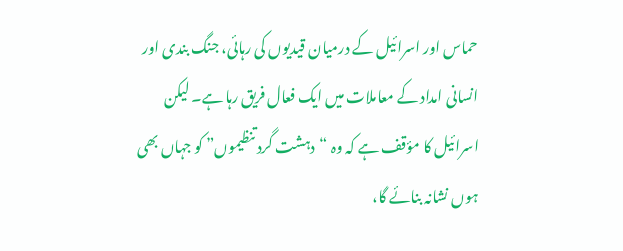حماس اور اسرائیل کے درمیان قیدیوں کی رہائی، جنگ بندی اور انسانی امداد کے معاملات میں ایک فعال فریق رہا ہے۔ لیکن اسرائیل کا مؤقف ہے کہ وہ “دہشت گرد تنظیموں” کو جہاں بھی ہوں نشانہ بنائے گا،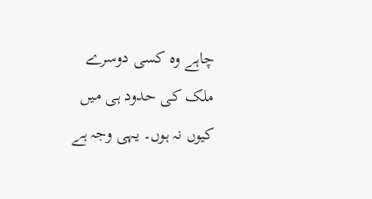چاہے وہ کسی دوسرے ملک کی حدود ہی میں کیوں نہ ہوں۔ یہی وجہ ہے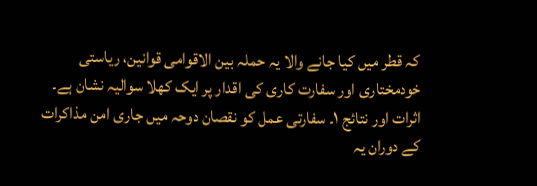کہ قطر میں کیا جانے والا یہ حملہ بین الاقوامی قوانین، ریاستی خودمختاری اور سفارت کاری کی اقدار پر ایک کھلا سوالیہ نشان ہے۔ اثرات اور نتائج ۱۔ سفارتی عمل کو نقصان دوحہ میں جاری امن مذاکرات کے دوران یہ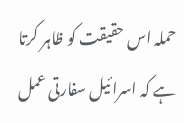حملہ اس حقیقت کو ظاہر کرتا ہے کہ اسرائیل سفارتی عمل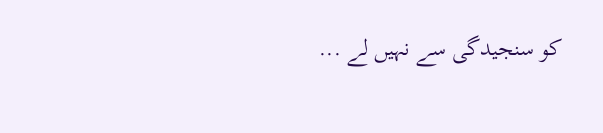کو سنجیدگی سے نہیں لے ...